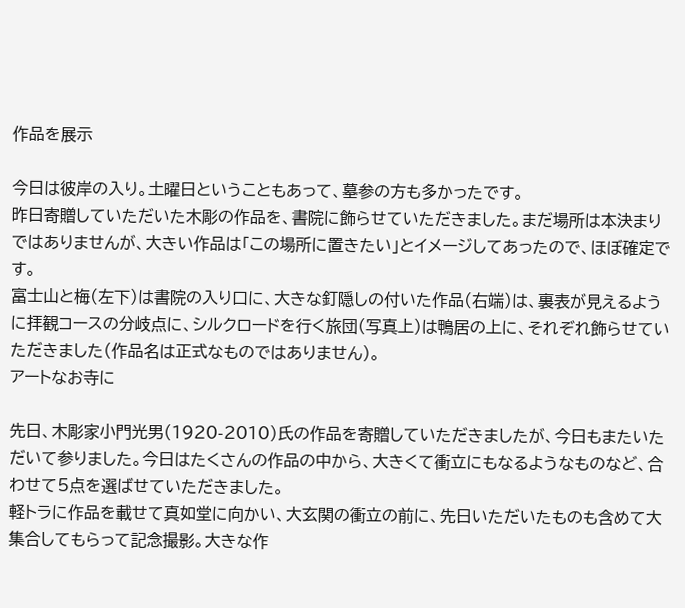作品を展示

今日は彼岸の入り。土曜日ということもあって、墓参の方も多かったです。
昨日寄贈していただいた木彫の作品を、書院に飾らせていただきました。まだ場所は本決まりではありませんが、大きい作品は「この場所に置きたい」とイメージしてあったので、ほぼ確定です。
富士山と梅(左下)は書院の入り口に、大きな釘隠しの付いた作品(右端)は、裏表が見えるように拝観コースの分岐点に、シルクロードを行く旅団(写真上)は鴨居の上に、それぞれ飾らせていただきました(作品名は正式なものではありません)。
アートなお寺に

先日、木彫家小門光男(1920-2010)氏の作品を寄贈していただきましたが、今日もまたいただいて参りました。今日はたくさんの作品の中から、大きくて衝立にもなるようなものなど、合わせて5点を選ばせていただきました。
軽トラに作品を載せて真如堂に向かい、大玄関の衝立の前に、先日いただいたものも含めて大集合してもらって記念撮影。大きな作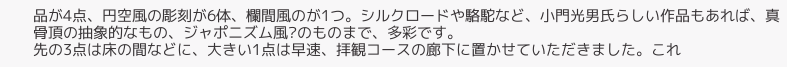品が4点、円空風の彫刻が6体、欄間風のが1つ。シルクロードや駱駝など、小門光男氏らしい作品もあれば、真骨頂の抽象的なもの、ジャポニズム風?のものまで、多彩です。
先の3点は床の間などに、大きい1点は早速、拝観コースの廊下に置かせていただきました。これ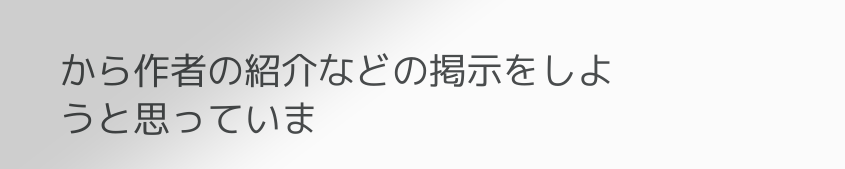から作者の紹介などの掲示をしようと思っていま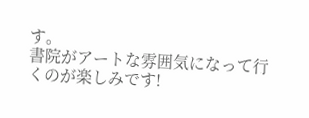す。
書院がアートな雰囲気になって行くのが楽しみです!